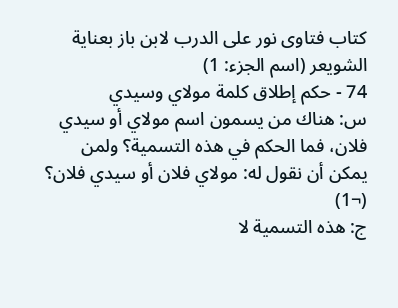كتاب فتاوى نور على الدرب لابن باز بعناية الشويعر (اسم الجزء: 1)
74 - حكم إطلاق كلمة مولاي وسيدي
س: هناك من يسمون اسم مولاي أو سيدي فلان، فما الحكم في هذه التسمية؟ ولمن يمكن أن نقول له: مولاي فلان أو سيدي فلان؟ (¬1)
ج: هذه التسمية لا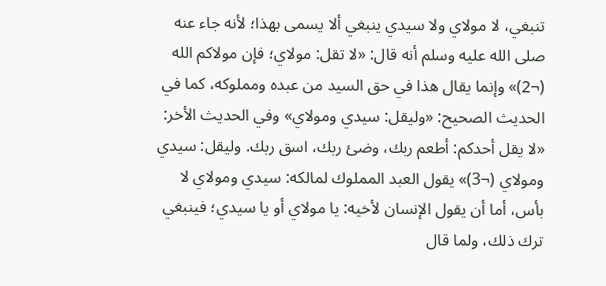تنبغي، لا مولاي ولا سيدي ينبغي ألا يسمى بهذا؛ لأنه جاء عنه صلى الله عليه وسلم أنه قال: «لا تقل: مولاي؛ فإن مولاكم الله (¬2)» وإنما يقال هذا في حق السيد من عبده ومملوكه، كما في الحديث الصحيح: «وليقل: سيدي ومولاي» وفي الحديث الأخر: «لا يقل أحدكم: أطعم ربك، وضئ ربك، اسق ربك. وليقل: سيدي ومولاي (¬3)» يقول العبد المملوك لمالكه: سيدي ومولاي لا بأس، أما أن يقول الإنسان لأخيه: يا مولاي أو يا سيدي؛ فينبغي ترك ذلك، ولما قال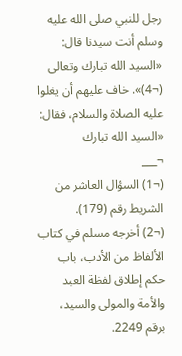رجل للنبي صلى الله عليه وسلم أنت سيدنا قال: «السيد الله تبارك وتعالى (¬4)». خاف عليهم أن يغلوا عليه الصلاة والسلام، فقال: «السيد الله تبارك
¬___
(¬1) السؤال العاشر من الشريط رقم (179).
(¬2) أخرجه مسلم في كتاب الألفاظ من الأدب، باب حكم إطلاق لفظة العبد والأمة والمولى والسيد، برقم 2249.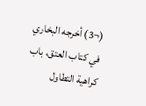(¬3) أخرجه البخاري في كتاب العتق، باب كراهية التطاول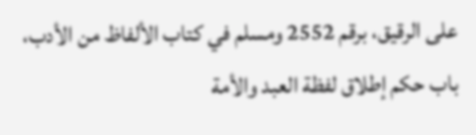على الرقيق، برقم 2552 ومسلم في كتاب الألفاظ من الأدب، باب حكم إطلاق لفظة العبد والأمة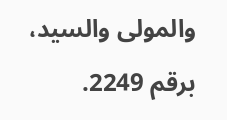والمولى والسيد، برقم 2249.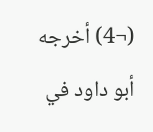(¬4) أخرجه أبو داود في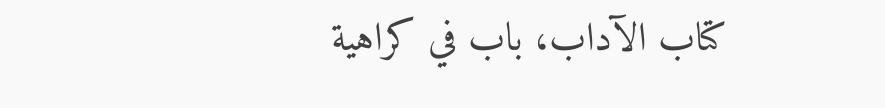كتاب الآداب، باب في كراهية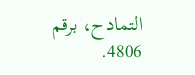التمادح، برقم 4806.